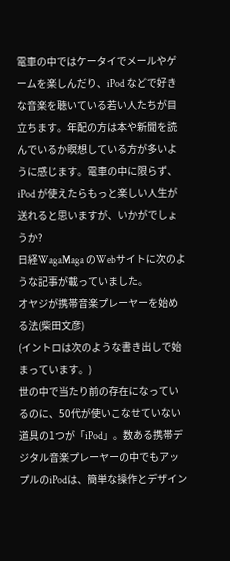電車の中ではケータイでメールやゲームを楽しんだり、iPod などで好きな音楽を聴いている若い人たちが目立ちます。年配の方は本や新聞を読んでいるか瞑想している方が多いように感じます。電車の中に限らず、iPod が使えたらもっと楽しい人生が送れると思いますが、いかがでしょうか?
日経WagaMaga のWebサイトに次のような記事が載っていました。
オヤジが携帯音楽プレーヤーを始める法(柴田文彦)
(イントロは次のような書き出しで始まっています。)
世の中で当たり前の存在になっているのに、50代が使いこなせていない道具の1つが「iPod」。数ある携帯デジタル音楽プレーヤーの中でもアップルのiPodは、簡単な操作とデザイン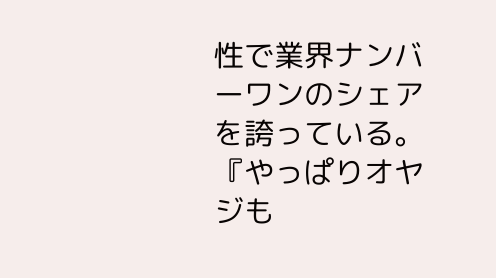性で業界ナンバーワンのシェアを誇っている。『やっぱりオヤジも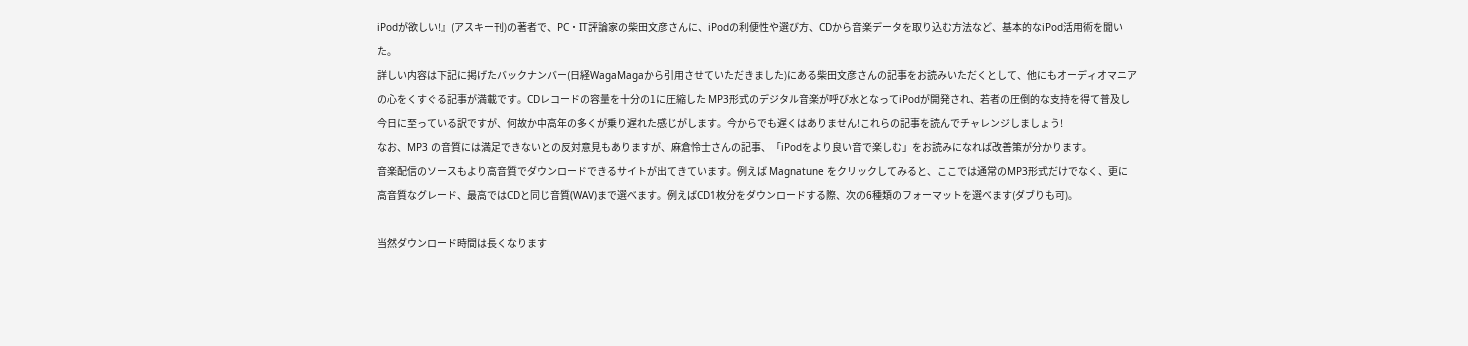iPodが欲しい!』(アスキー刊)の著者で、PC・IT評論家の柴田文彦さんに、iPodの利便性や選び方、CDから音楽データを取り込む方法など、基本的なiPod活用術を聞いた。
詳しい内容は下記に掲げたバックナンバー(日経WagaMagaから引用させていただきました)にある柴田文彦さんの記事をお読みいただくとして、他にもオーディオマニアの心をくすぐる記事が満載です。CDレコードの容量を十分の1に圧縮した MP3形式のデジタル音楽が呼び水となってiPodが開発され、若者の圧倒的な支持を得て普及し今日に至っている訳ですが、何故か中高年の多くが乗り遅れた感じがします。今からでも遅くはありません!これらの記事を読んでチャレンジしましょう!
なお、MP3 の音質には満足できないとの反対意見もありますが、麻倉怜士さんの記事、「iPodをより良い音で楽しむ」をお読みになれば改善策が分かります。
音楽配信のソースもより高音質でダウンロードできるサイトが出てきています。例えば Magnatune をクリックしてみると、ここでは通常のMP3形式だけでなく、更に高音質なグレード、最高ではCDと同じ音質(WAV)まで選べます。例えばCD1枚分をダウンロードする際、次の6種類のフォーマットを選べます(ダブりも可)。

当然ダウンロード時間は長くなります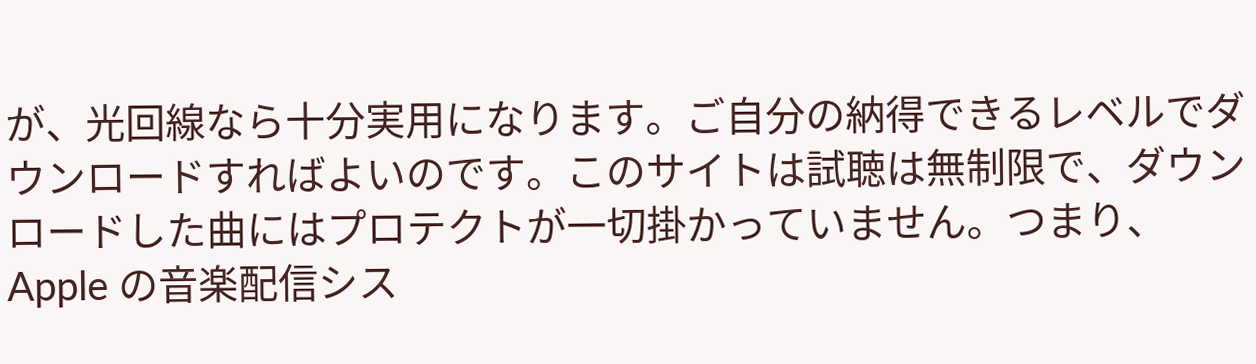が、光回線なら十分実用になります。ご自分の納得できるレベルでダウンロードすればよいのです。このサイトは試聴は無制限で、ダウンロードした曲にはプロテクトが一切掛かっていません。つまり、Apple の音楽配信シス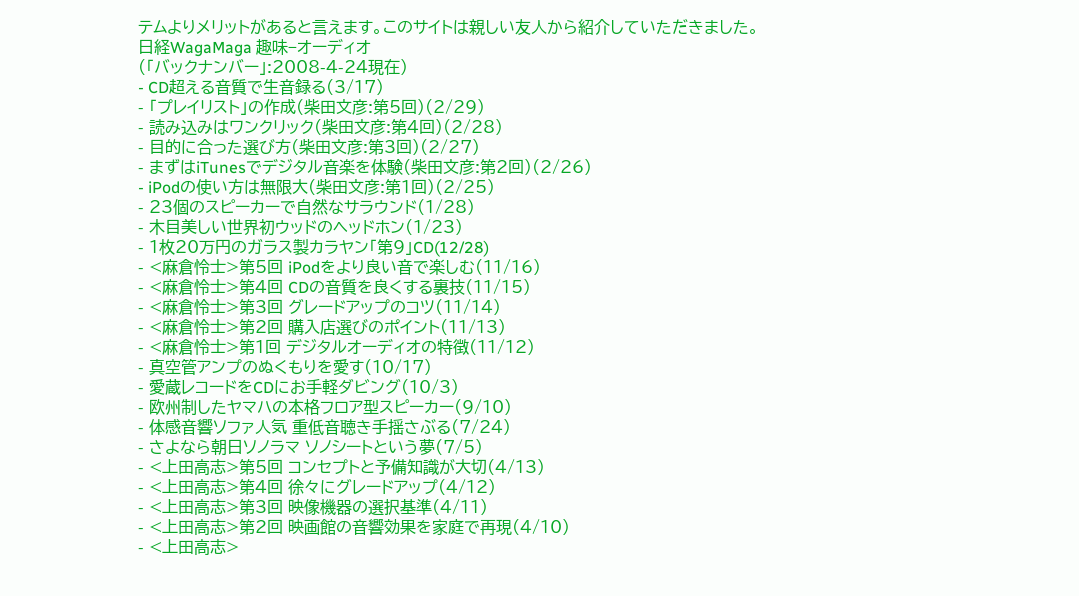テムよりメリットがあると言えます。このサイトは親しい友人から紹介していただきました。
日経WagaMaga 趣味−オーディオ
(「バックナンバー」:2008-4-24現在)
- CD超える音質で生音録る(3/17)
- 「プレイリスト」の作成(柴田文彦:第5回)(2/29)
- 読み込みはワンクリック(柴田文彦:第4回)(2/28)
- 目的に合った選び方(柴田文彦:第3回)(2/27)
- まずはiTunesでデジタル音楽を体験(柴田文彦:第2回)(2/26)
- iPodの使い方は無限大(柴田文彦:第1回)(2/25)
- 23個のスピーカーで自然なサラウンド(1/28)
- 木目美しい世界初ウッドのヘッドホン(1/23)
- 1枚20万円のガラス製カラヤン「第9」CD(12/28)
- <麻倉怜士>第5回 iPodをより良い音で楽しむ(11/16)
- <麻倉怜士>第4回 CDの音質を良くする裏技(11/15)
- <麻倉怜士>第3回 グレードアップのコツ(11/14)
- <麻倉怜士>第2回 購入店選びのポイント(11/13)
- <麻倉怜士>第1回 デジタルオーディオの特徴(11/12)
- 真空管アンプのぬくもりを愛す(10/17)
- 愛蔵レコードをCDにお手軽ダビング(10/3)
- 欧州制したヤマハの本格フロア型スピーカー(9/10)
- 体感音響ソファ人気 重低音聴き手揺さぶる(7/24)
- さよなら朝日ソノラマ ソノシートという夢(7/5)
- <上田高志>第5回 コンセプトと予備知識が大切(4/13)
- <上田高志>第4回 徐々にグレードアップ(4/12)
- <上田高志>第3回 映像機器の選択基準(4/11)
- <上田高志>第2回 映画館の音響効果を家庭で再現(4/10)
- <上田高志>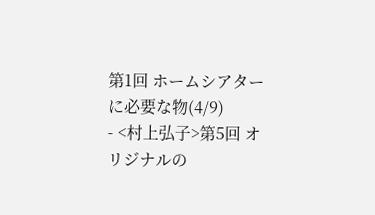第1回 ホームシアターに必要な物(4/9)
- <村上弘子>第5回 オリジナルの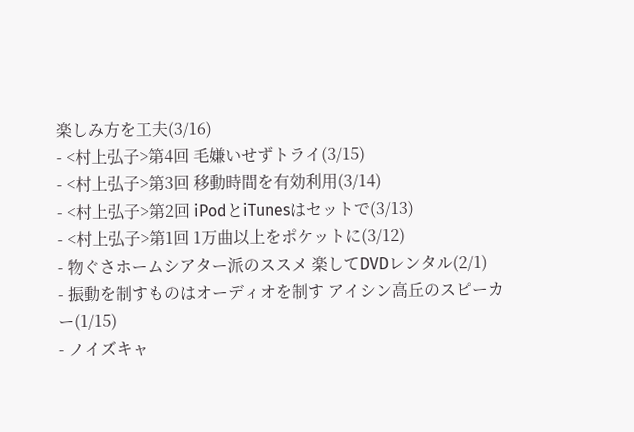楽しみ方を工夫(3/16)
- <村上弘子>第4回 毛嫌いせずトライ(3/15)
- <村上弘子>第3回 移動時間を有効利用(3/14)
- <村上弘子>第2回 iPodとiTunesはセットで(3/13)
- <村上弘子>第1回 1万曲以上をポケットに(3/12)
- 物ぐさホームシアター派のススメ 楽してDVDレンタル(2/1)
- 振動を制すものはオーディオを制す アイシン高丘のスピーカー(1/15)
- ノイズキャ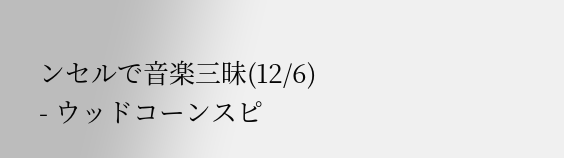ンセルで音楽三昧(12/6)
- ウッドコーンスピ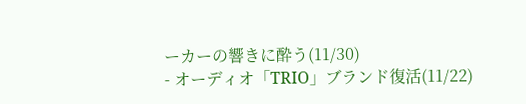ーカーの響きに酔う(11/30)
- オーディオ「TRIO」ブランド復活(11/22)